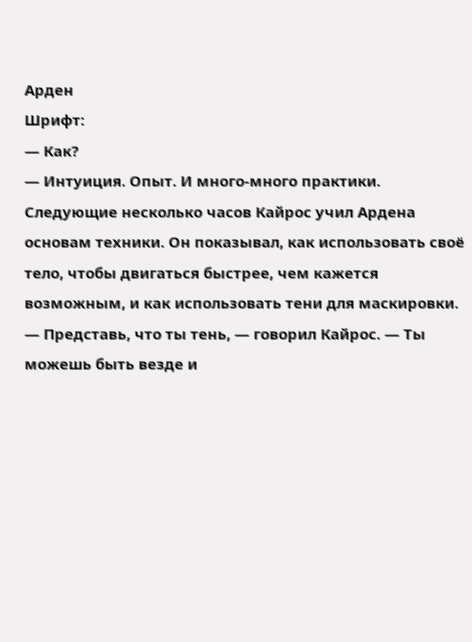Арден
Шрифт:
— Как?
— Интуиция. Опыт. И много-много практики.
Следующие несколько часов Кайрос учил Ардена основам техники. Он показывал, как использовать своё тело, чтобы двигаться быстрее, чем кажется возможным, и как использовать тени для маскировки.
— Представь, что ты тень, — говорил Кайрос. — Ты можешь быть везде и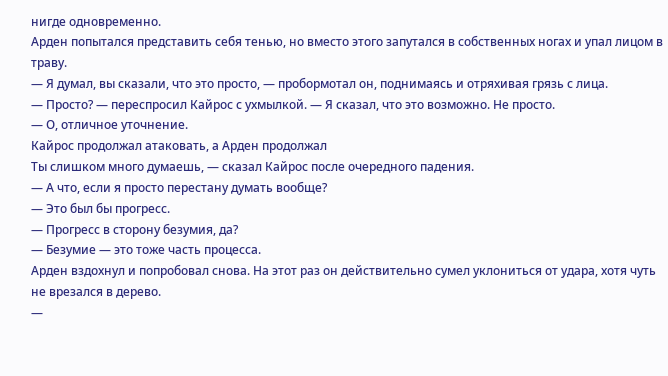нигде одновременно.
Арден попытался представить себя тенью, но вместо этого запутался в собственных ногах и упал лицом в траву.
— Я думал, вы сказали, что это просто, — пробормотал он, поднимаясь и отряхивая грязь с лица.
— Просто? — переспросил Кайрос с ухмылкой. — Я сказал, что это возможно. Не просто.
— О, отличное уточнение.
Кайрос продолжал атаковать, а Арден продолжал
Ты слишком много думаешь, — сказал Кайрос после очередного падения.
— А что, если я просто перестану думать вообще?
— Это был бы прогресс.
— Прогресс в сторону безумия, да?
— Безумие — это тоже часть процесса.
Арден вздохнул и попробовал снова. На этот раз он действительно сумел уклониться от удара, хотя чуть не врезался в дерево.
—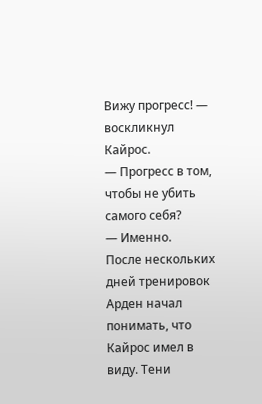Вижу прогресс! — воскликнул Кайрос.
— Прогресс в том, чтобы не убить самого себя?
— Именно.
После нескольких дней тренировок Арден начал понимать, что Кайрос имел в виду. Тени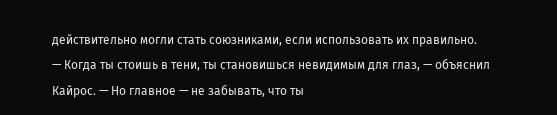действительно могли стать союзниками, если использовать их правильно.
— Когда ты стоишь в тени, ты становишься невидимым для глаз, — объяснил Кайрос. — Но главное — не забывать, что ты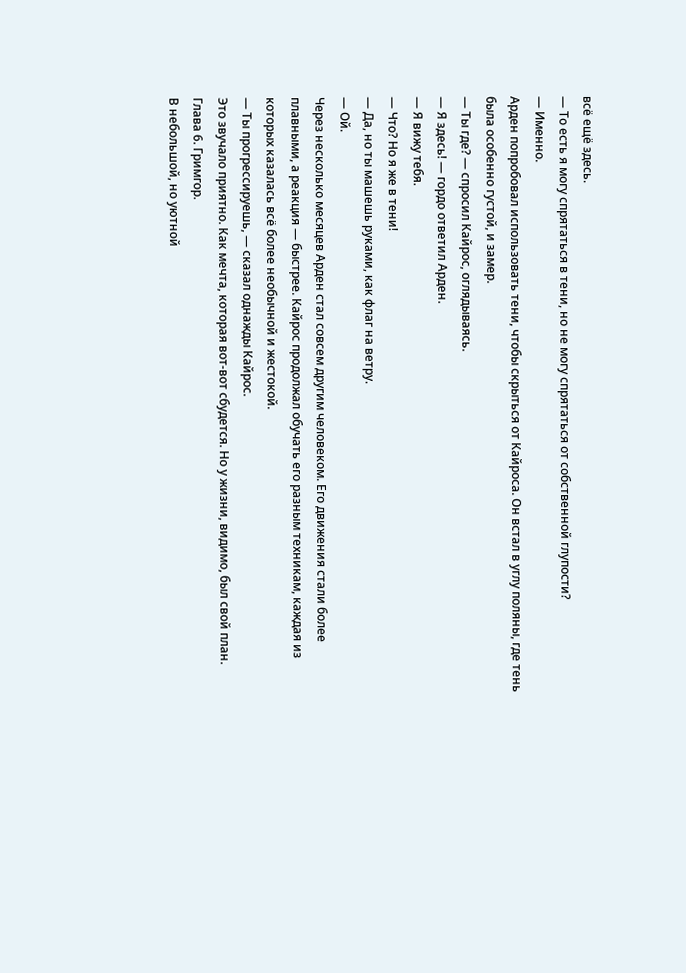всё ещё здесь.
— То есть я могу спрятаться в тени, но не могу спрятаться от собственной глупости?
— Именно.
Арден попробовал использовать тени, чтобы скрыться от Кайроса. Он встал в углу поляны, где тень была особенно густой, и замер.
— Ты где? — спросил Кайрос, оглядываясь.
— Я здесь! — гордо ответил Арден.
— Я вижу тебя.
— Что? Но я же в тени!
— Да, но ты машешь руками, как флаг на ветру.
— Ой.
Через несколько месяцев Арден стал совсем другим человеком. Его движения стали более плавными, а реакция — быстрее. Кайрос продолжал обучать его разным техникам, каждая из которых казалась всё более необычной и жестокой.
— Ты прогрессируешь, — сказал однажды Кайрос.
Это звучало приятно. Как мечта, которая вот-вот сбудется. Но у жизни, видимо, был свой план.
Глава 6. Гримгор.
В небольшой, но уютной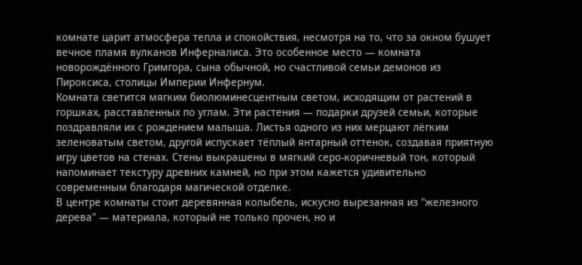комнате царит атмосфера тепла и спокойствия, несмотря на то, что за окном бушует вечное пламя вулканов Инферналиса. Это особенное место — комната новорождённого Гримгора, сына обычной, но счастливой семьи демонов из Пироксиса, столицы Империи Инфернум.
Комната светится мягким биолюминесцентным светом, исходящим от растений в горшках, расставленных по углам. Эти растения — подарки друзей семьи, которые поздравляли их с рождением малыша. Листья одного из них мерцают лёгким зеленоватым светом, другой испускает тёплый янтарный оттенок, создавая приятную игру цветов на стенах. Стены выкрашены в мягкий серо-коричневый тон, который напоминает текстуру древних камней, но при этом кажется удивительно современным благодаря магической отделке.
В центре комнаты стоит деревянная колыбель, искусно вырезанная из "железного дерева" — материала, который не только прочен, но и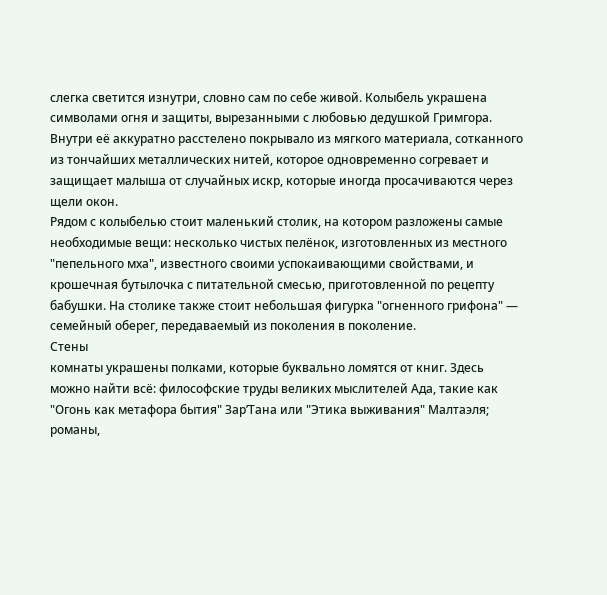слегка светится изнутри, словно сам по себе живой. Колыбель украшена символами огня и защиты, вырезанными с любовью дедушкой Гримгора. Внутри её аккуратно расстелено покрывало из мягкого материала, сотканного из тончайших металлических нитей, которое одновременно согревает и защищает малыша от случайных искр, которые иногда просачиваются через щели окон.
Рядом с колыбелью стоит маленький столик, на котором разложены самые необходимые вещи: несколько чистых пелёнок, изготовленных из местного "пепельного мха", известного своими успокаивающими свойствами, и крошечная бутылочка с питательной смесью, приготовленной по рецепту бабушки. На столике также стоит небольшая фигурка "огненного грифона" — семейный оберег, передаваемый из поколения в поколение.
Стены
комнаты украшены полками, которые буквально ломятся от книг. Здесь можно найти всё: философские труды великих мыслителей Ада, такие как "Огонь как метафора бытия" Зар’Тана или "Этика выживания" Малтаэля; романы,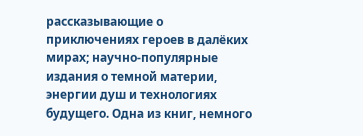рассказывающие о приключениях героев в далёких мирах; научно-популярные издания о темной материи, энергии душ и технологиях будущего. Одна из книг, немного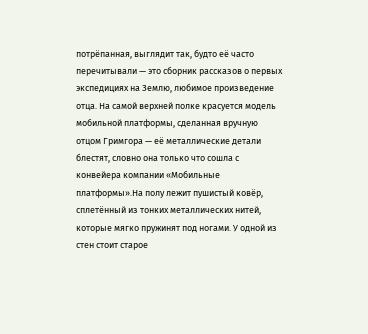потрёпанная, выглядит так, будто её часто перечитывали — это сборник рассказов о первых экспедициях на Землю, любимое произведение отца. На самой верхней полке красуется модель мобильной платформы, сделанная вручную отцом Гримгора — её металлические детали блестят, словно она только что сошла с конвейера компании «Мобильные платформы».На полу лежит пушистый ковёр, сплетённый из тонких металлических нитей, которые мягко пружинят под ногами. У одной из стен стоит старое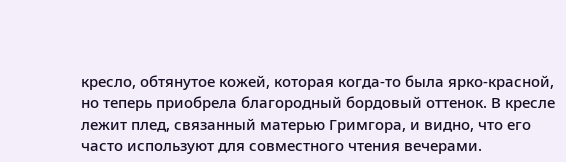кресло, обтянутое кожей, которая когда-то была ярко-красной, но теперь приобрела благородный бордовый оттенок. В кресле лежит плед, связанный матерью Гримгора, и видно, что его часто используют для совместного чтения вечерами.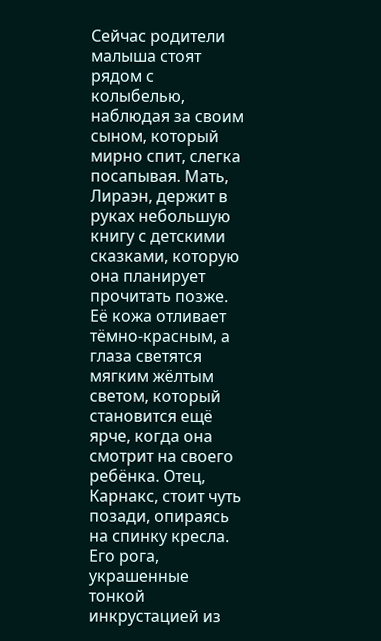Сейчас родители малыша стоят рядом с колыбелью, наблюдая за своим сыном, который мирно спит, слегка посапывая. Мать, Лираэн, держит в руках небольшую книгу с детскими сказками, которую она планирует прочитать позже. Её кожа отливает тёмно-красным, а глаза светятся мягким жёлтым светом, который становится ещё ярче, когда она смотрит на своего ребёнка. Отец, Карнакс, стоит чуть позади, опираясь на спинку кресла. Его рога, украшенные тонкой инкрустацией из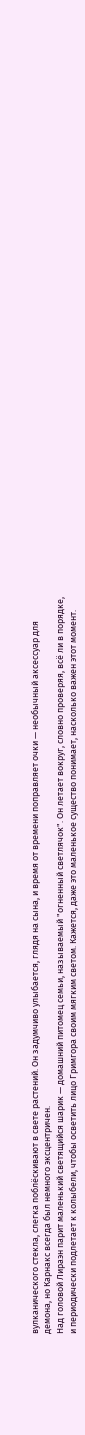вулканического стекла, слегка поблёскивают в свете растений. Он задумчиво улыбается, глядя на сына, и время от времени поправляет очки — необычный аксессуар для демона, но Карнакс всегда был немного эксцентричен.
Над головой Лираэн парит маленький светящийся шарик — домашний питомец семьи, называемый "огненный светлячок". Он летает вокруг, словно проверяя, всё ли в порядке, и периодически подлетает к колыбели, чтобы осветить лицо Гримгора своим мягким светом. Кажется, даже это маленькое существо понимает, насколько важен этот момент.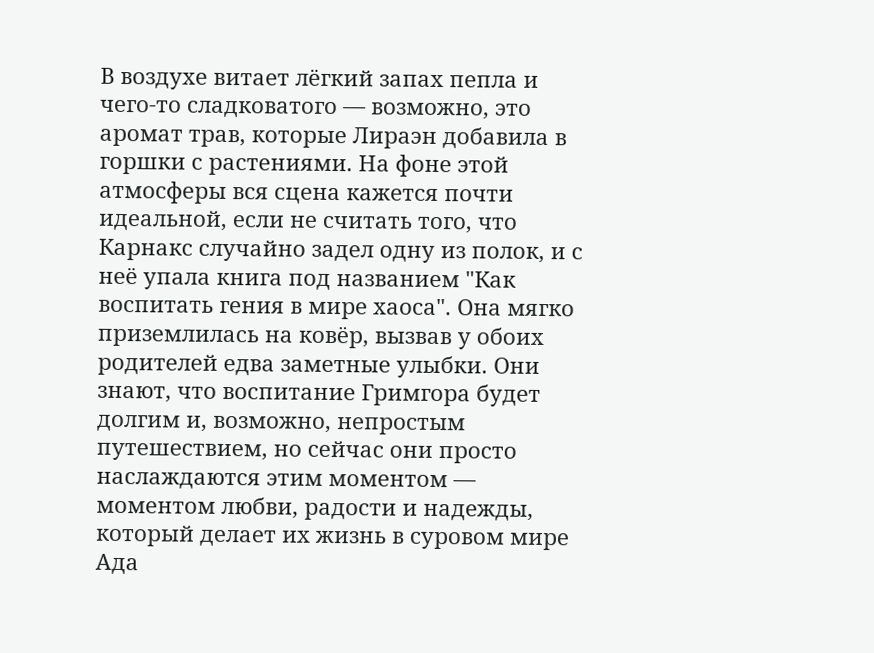В воздухе витает лёгкий запах пепла и чего-то сладковатого — возможно, это аромат трав, которые Лираэн добавила в горшки с растениями. На фоне этой атмосферы вся сцена кажется почти идеальной, если не считать того, что Карнакс случайно задел одну из полок, и с неё упала книга под названием "Как воспитать гения в мире хаоса". Она мягко приземлилась на ковёр, вызвав у обоих родителей едва заметные улыбки. Они знают, что воспитание Гримгора будет долгим и, возможно, непростым путешествием, но сейчас они просто наслаждаются этим моментом — моментом любви, радости и надежды, который делает их жизнь в суровом мире Ада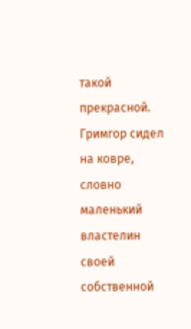такой прекрасной.
Гримгор сидел на ковре, словно маленький властелин своей собственной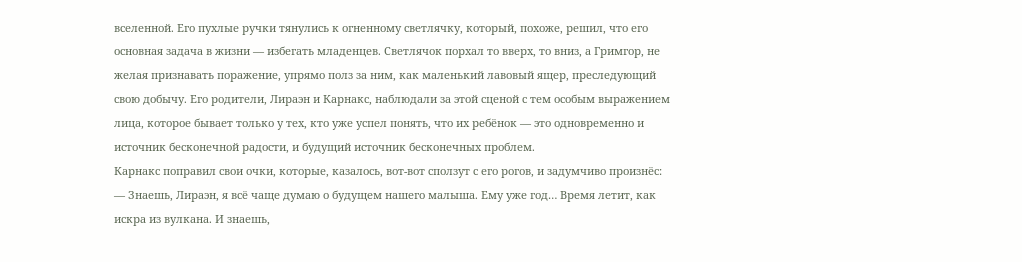вселенной. Его пухлые ручки тянулись к огненному светлячку, который, похоже, решил, что его основная задача в жизни — избегать младенцев. Светлячок порхал то вверх, то вниз, а Гримгор, не желая признавать поражение, упрямо полз за ним, как маленький лавовый ящер, преследующий свою добычу. Его родители, Лираэн и Карнакс, наблюдали за этой сценой с тем особым выражением лица, которое бывает только у тех, кто уже успел понять, что их ребёнок — это одновременно и источник бесконечной радости, и будущий источник бесконечных проблем.
Карнакс поправил свои очки, которые, казалось, вот-вот сползут с его рогов, и задумчиво произнёс:
— Знаешь, Лираэн, я всё чаще думаю о будущем нашего малыша. Ему уже год… Время летит, как искра из вулкана. И знаешь,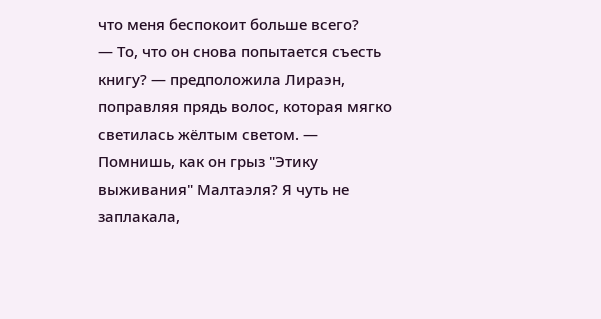что меня беспокоит больше всего?
— То, что он снова попытается съесть книгу? — предположила Лираэн, поправляя прядь волос, которая мягко светилась жёлтым светом. — Помнишь, как он грыз "Этику выживания" Малтаэля? Я чуть не заплакала,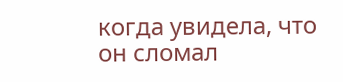когда увидела, что он сломал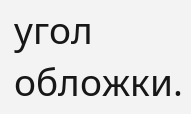угол обложки.